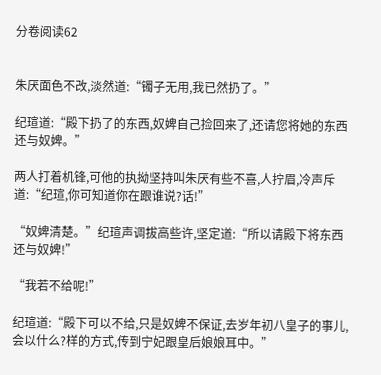分卷阅读62


朱厌面色不改,淡然道:“镯子无用,我已然扔了。”

纪瑄道:“殿下扔了的东西,奴婢自己捡回来了,还请您将她的东西还与奴婢。”

两人打着机锋,可他的执拗坚持叫朱厌有些不喜,人拧眉,冷声斥道:“纪瑄,你可知道你在跟谁说?话!”

“奴婢清楚。”纪瑄声调拔高些许,坚定道:“所以请殿下将东西还与奴婢!”

“我若不给呢!”

纪瑄道:“殿下可以不给,只是奴婢不保证,去岁年初八皇子的事儿,会以什么?样的方式,传到宁妃跟皇后娘娘耳中。”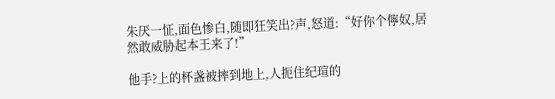朱厌一怔,面色惨白,随即狂笑出?声,怒道:“好你个儜奴,居然敢威胁起本王来了!”

他手?上的杯盏被摔到地上,人扼住纪瑄的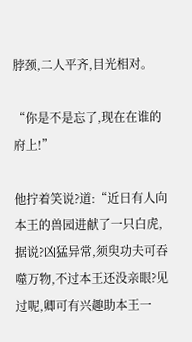脖颈,二人平齐,目光相对。

“你是不是忘了,现在在谁的府上!”

他拧着笑说?道:“近日有人向本王的兽园进献了一只白虎,据说?凶猛异常,须臾功夫可吞噬万物,不过本王还没亲眼?见过呢,卿可有兴趣助本王一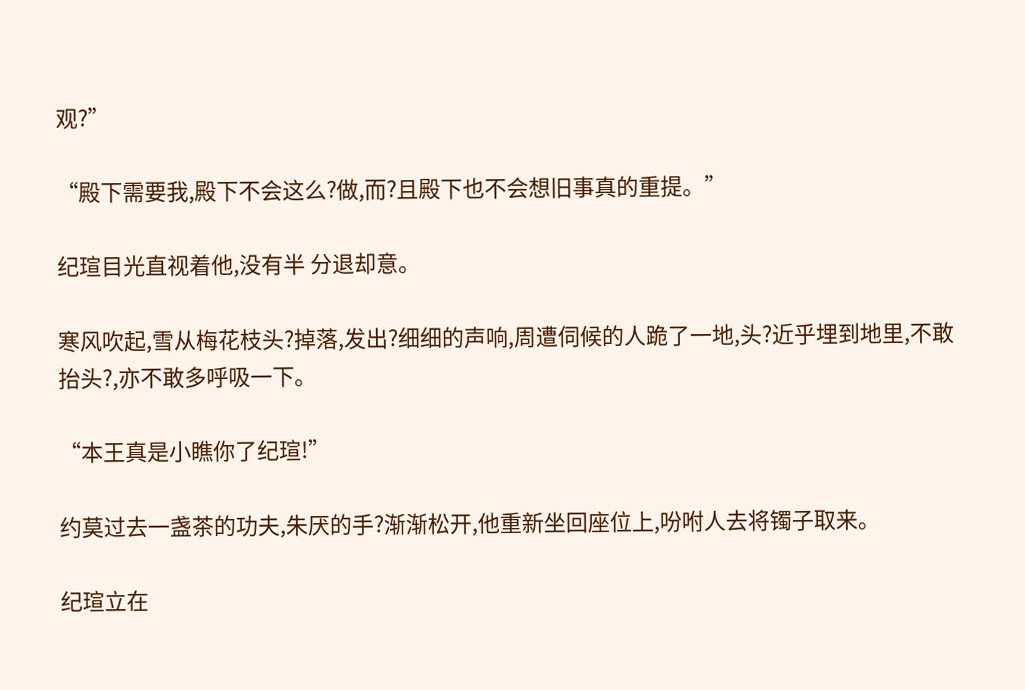观?”

“殿下需要我,殿下不会这么?做,而?且殿下也不会想旧事真的重提。”

纪瑄目光直视着他,没有半 分退却意。

寒风吹起,雪从梅花枝头?掉落,发出?细细的声响,周遭伺候的人跪了一地,头?近乎埋到地里,不敢抬头?,亦不敢多呼吸一下。

“本王真是小瞧你了纪瑄!”

约莫过去一盏茶的功夫,朱厌的手?渐渐松开,他重新坐回座位上,吩咐人去将镯子取来。

纪瑄立在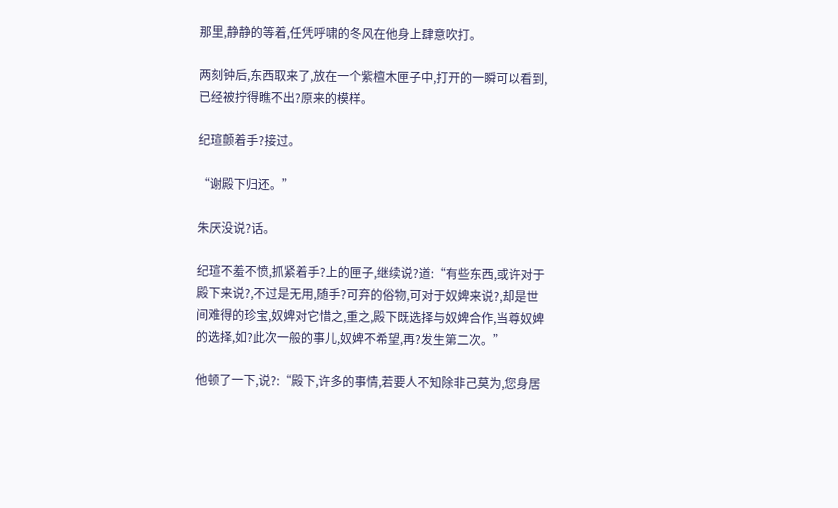那里,静静的等着,任凭呼啸的冬风在他身上肆意吹打。

两刻钟后,东西取来了,放在一个紫檀木匣子中,打开的一瞬可以看到,已经被拧得瞧不出?原来的模样。

纪瑄颤着手?接过。

“谢殿下归还。”

朱厌没说?话。

纪瑄不羞不愤,抓紧着手?上的匣子,继续说?道:“有些东西,或许对于殿下来说?,不过是无用,随手?可弃的俗物,可对于奴婢来说?,却是世间难得的珍宝,奴婢对它惜之,重之,殿下既选择与奴婢合作,当尊奴婢的选择,如?此次一般的事儿,奴婢不希望,再?发生第二次。”

他顿了一下,说?:“殿下,许多的事情,若要人不知除非己莫为,您身居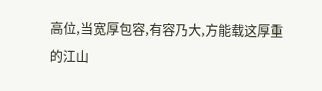高位,当宽厚包容,有容乃大,方能载这厚重的江山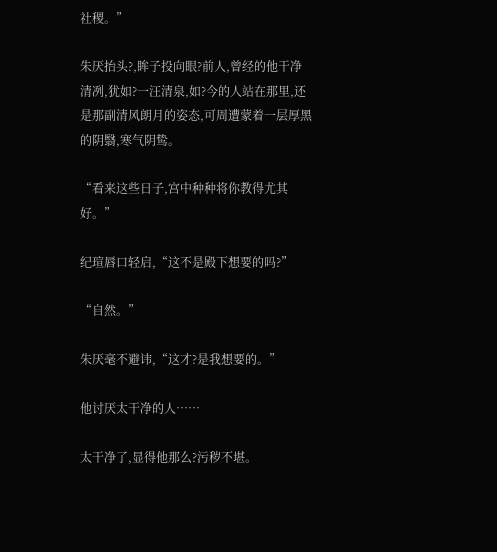社稷。”

朱厌抬头?,眸子投向眼?前人,曾经的他干净清冽,犹如?一汪清泉,如?今的人站在那里,还是那副清风朗月的姿态,可周遭蒙着一层厚黑的阴翳,寒气阴鸷。

“看来这些日子,宫中种种将你教得尤其好。”

纪瑄唇口轻启,“这不是殿下想要的吗?”

“自然。”

朱厌毫不避讳,“这才?是我想要的。”

他讨厌太干净的人……

太干净了,显得他那么?污秽不堪。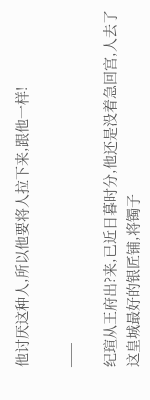他讨厌这种人,所以他要将人拉下来,跟他一样!

___

纪瑄从王府出?来,已近日暮时分,他还是没着急回宫,人去了这皇城最好的银匠铺,将镯子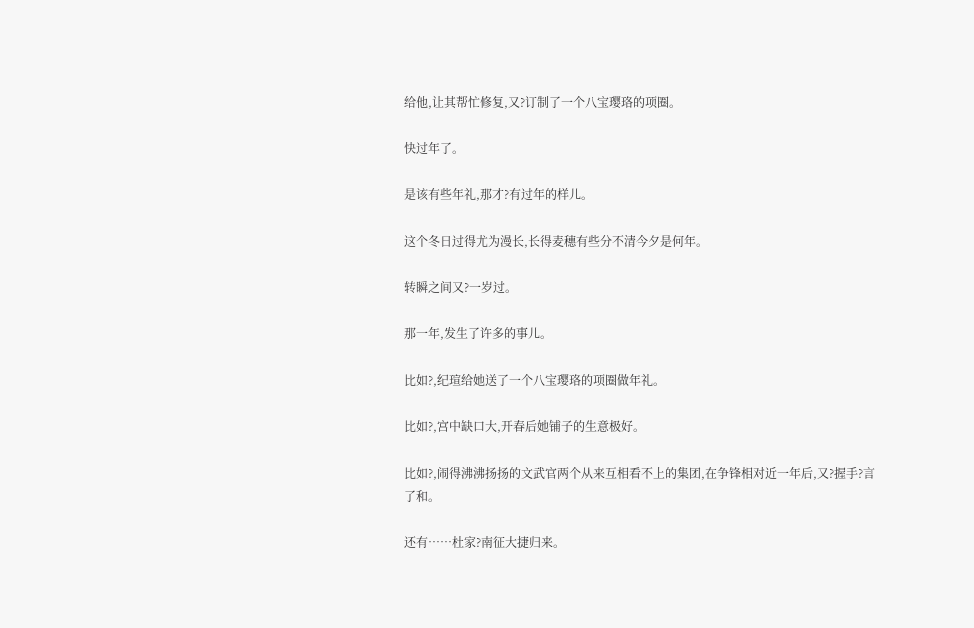给他,让其帮忙修复,又?订制了一个八宝璎珞的项圈。

快过年了。

是该有些年礼,那才?有过年的样儿。

这个冬日过得尤为漫长,长得麦穗有些分不清今夕是何年。

转瞬之间又?一岁过。

那一年,发生了许多的事儿。

比如?,纪瑄给她送了一个八宝璎珞的项圈做年礼。

比如?,宫中缺口大,开春后她铺子的生意极好。

比如?,闹得沸沸扬扬的文武官两个从来互相看不上的集团,在争锋相对近一年后,又?握手?言了和。

还有……杜家?南征大捷归来。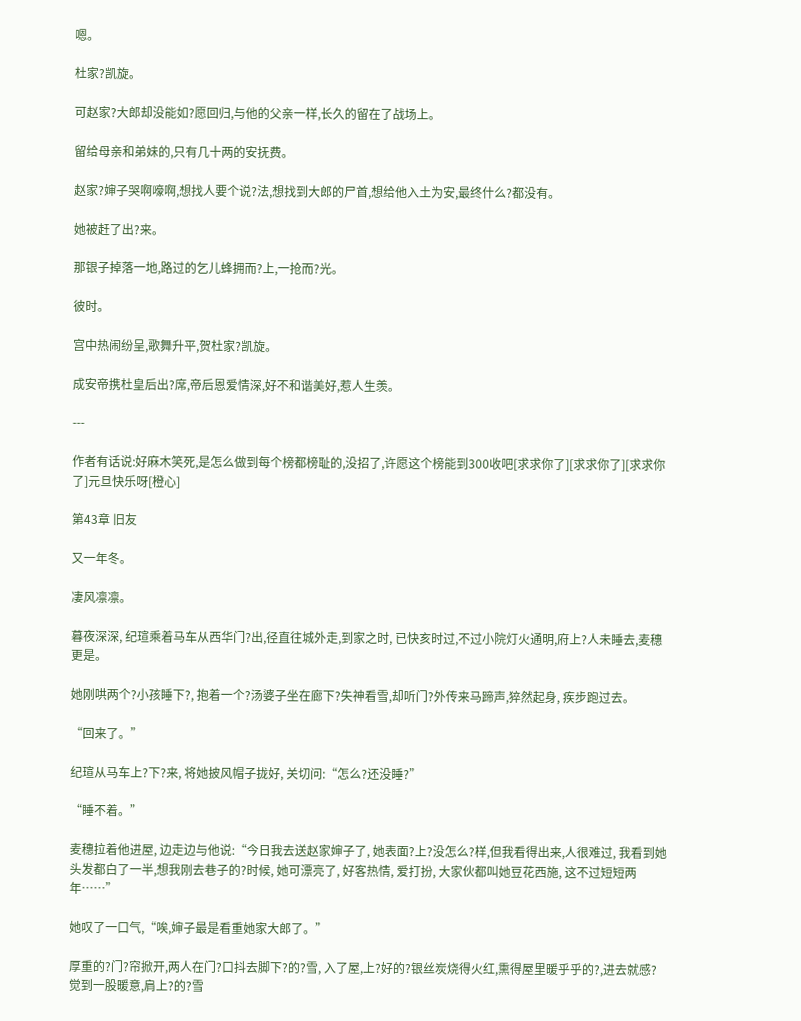嗯。

杜家?凯旋。

可赵家?大郎却没能如?愿回归,与他的父亲一样,长久的留在了战场上。

留给母亲和弟妹的,只有几十两的安抚费。

赵家?婶子哭啊嚎啊,想找人要个说?法,想找到大郎的尸首,想给他入土为安,最终什么?都没有。

她被赶了出?来。

那银子掉落一地,路过的乞儿蜂拥而?上,一抢而?光。

彼时。

宫中热闹纷呈,歌舞升平,贺杜家?凯旋。

成安帝携杜皇后出?席,帝后恩爱情深,好不和谐美好,惹人生羡。

---

作者有话说:好麻木笑死,是怎么做到每个榜都榜耻的,没招了,许愿这个榜能到300收吧[求求你了][求求你了][求求你了]元旦快乐呀[橙心]

第43章 旧友

又一年冬。

凄风凛凛。

暮夜深深, 纪瑄乘着马车从西华门?出,径直往城外走,到家之时, 已快亥时过,不过小院灯火通明,府上?人未睡去,麦穗更是。

她刚哄两个?小孩睡下?, 抱着一个?汤婆子坐在廊下?失神看雪,却听门?外传来马蹄声,猝然起身, 疾步跑过去。

“回来了。”

纪瑄从马车上?下?来, 将她披风帽子拢好, 关切问:“怎么?还没睡?”

“睡不着。”

麦穗拉着他进屋, 边走边与他说:“今日我去送赵家婶子了, 她表面?上?没怎么?样,但我看得出来,人很难过, 我看到她头发都白了一半,想我刚去巷子的?时候, 她可漂亮了, 好客热情, 爱打扮, 大家伙都叫她豆花西施, 这不过短短两年……”

她叹了一口气,“唉,婶子最是看重她家大郎了。”

厚重的?门?帘掀开,两人在门?口抖去脚下?的?雪, 入了屋,上?好的?银丝炭烧得火红,熏得屋里暖乎乎的?,进去就感?觉到一股暖意,肩上?的?雪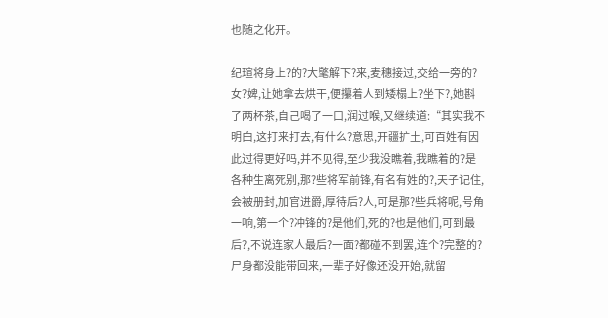也随之化开。

纪瑄将身上?的?大氅解下?来,麦穗接过,交给一旁的?女?婢,让她拿去烘干,便攥着人到矮榻上?坐下?,她斟了两杯茶,自己喝了一口,润过喉,又继续道:“其实我不明白,这打来打去,有什么?意思,开疆扩土,可百姓有因此过得更好吗,并不见得,至少我没瞧着,我瞧着的?是各种生离死别,那?些将军前锋,有名有姓的?,天子记住,会被册封,加官进爵,厚待后?人,可是那?些兵将呢,号角一响,第一个?冲锋的?是他们,死的?也是他们,可到最后?,不说连家人最后?一面?都碰不到罢,连个?完整的?尸身都没能带回来,一辈子好像还没开始,就留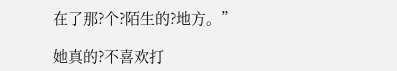在了那?个?陌生的?地方。”

她真的?不喜欢打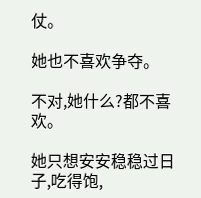仗。

她也不喜欢争夺。

不对,她什么?都不喜欢。

她只想安安稳稳过日子,吃得饱,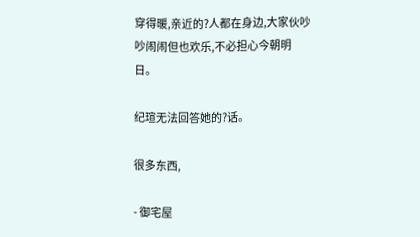穿得暖,亲近的?人都在身边,大家伙吵吵闹闹但也欢乐,不必担心今朝明日。

纪瑄无法回答她的?话。

很多东西,

- 御宅屋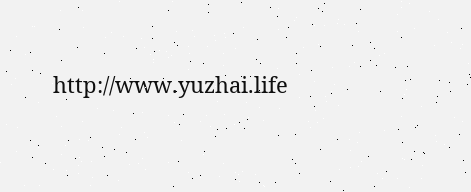http://www.yuzhai.life